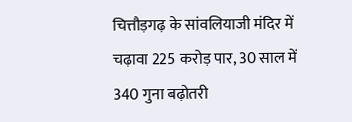चित्तौड़गढ़ के सांवलियाजी मंदिर में चढ़ावा 225 करोड़ पार, 30 साल में 340 गुना बढ़ोतरी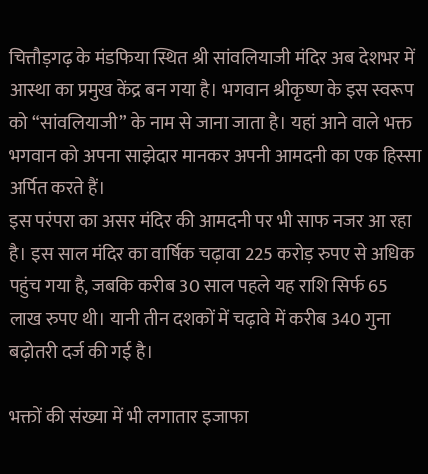चित्तौड़गढ़ के मंडफिया स्थित श्री सांवलियाजी मंदिर अब देशभर में आस्था का प्रमुख केंद्र बन गया है। भगवान श्रीकृष्ण के इस स्वरूप को “सांवलियाजी” के नाम से जाना जाता है। यहां आने वाले भक्त भगवान को अपना साझेदार मानकर अपनी आमदनी का एक हिस्सा अर्पित करते हैं।
इस परंपरा का असर मंदिर की आमदनी पर भी साफ नजर आ रहा है। इस साल मंदिर का वार्षिक चढ़ावा 225 करोड़ रुपए से अधिक पहुंच गया है, जबकि करीब 30 साल पहले यह राशि सिर्फ 65 लाख रुपए थी। यानी तीन दशकों में चढ़ावे में करीब 340 गुना बढ़ोतरी दर्ज की गई है।

भक्तों की संख्या में भी लगातार इजाफा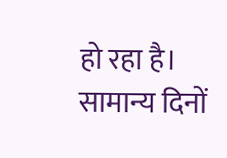हो रहा है। सामान्य दिनों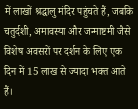में लाखों श्रद्धालु मंदिर पहुंचते हैं, जबकि चतुर्दशी, अमावस्या और जन्माष्टमी जैसे विशेष अवसरों पर दर्शन के लिए एक दिन में 15 लाख से ज्यादा भक्त आते हैं।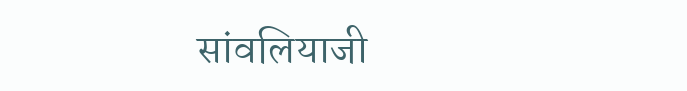सांवलियाजी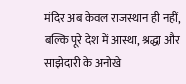मंदिर अब केवल राजस्थान ही नहीं, बल्कि पूरे देश में आस्था, श्रद्धा और साझेदारी के अनोखे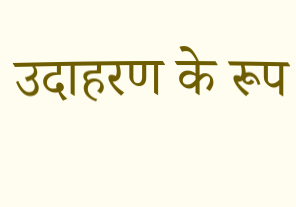उदाहरण के रूप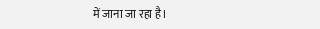में जाना जा रहा है।